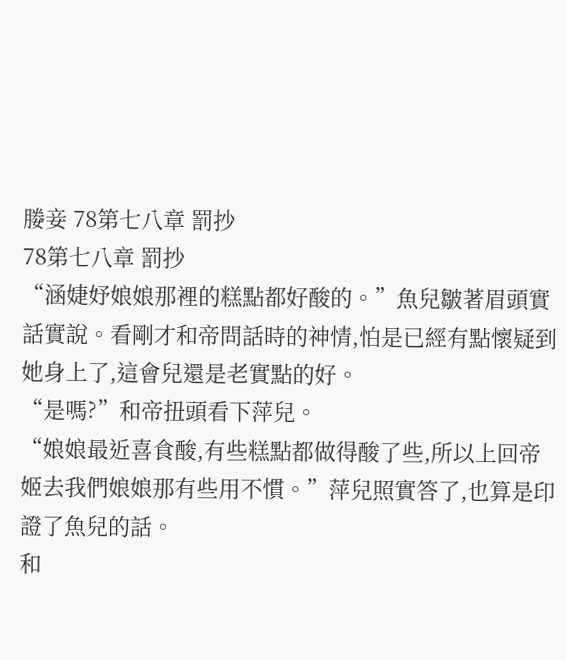媵妾 78第七八章 罰抄
78第七八章 罰抄
“涵婕妤娘娘那裡的糕點都好酸的。”魚兒皺著眉頭實話實說。看剛才和帝問話時的神情,怕是已經有點懷疑到她身上了,這會兒還是老實點的好。
“是嗎?”和帝扭頭看下萍兒。
“娘娘最近喜食酸,有些糕點都做得酸了些,所以上回帝姬去我們娘娘那有些用不慣。”萍兒照實答了,也算是印證了魚兒的話。
和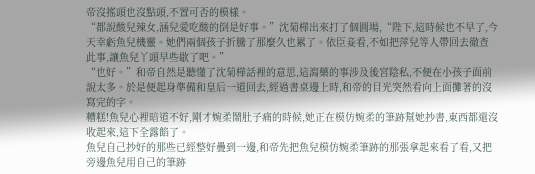帝沒搖頭也沒點頭,不置可否的模樣。
“都說酸兒辣女,涵兒愛吃酸的倒是好事。”沈菊樺出來打了個圓場,“陛下,這時候也不早了,今天幸虧魚兒機靈。她們兩個孩子折騰了那麼久也累了。依臣妾看,不如把萍兒等人帶回去徹查此事,讓魚兒丫頭早些歇了吧。”
“也好。”和帝自然是聽懂了沈菊樺話裡的意思,這瀉藥的事涉及後宮陰私,不便在小孩子面前說太多。於是便起身準備和皇后一道回去,經過書桌邊上時,和帝的目光突然看向上面攤著的沒寫完的字。
糟糕!魚兒心裡暗道不好,剛才婉柔鬧肚子痛的時候,她正在模仿婉柔的筆跡幫她抄書,東西都還沒收起來,這下全露餡了。
魚兒自己抄好的那些已經整好疊到一邊,和帝先把魚兒模仿婉柔筆跡的那張拿起來看了看,又把旁邊魚兒用自己的筆跡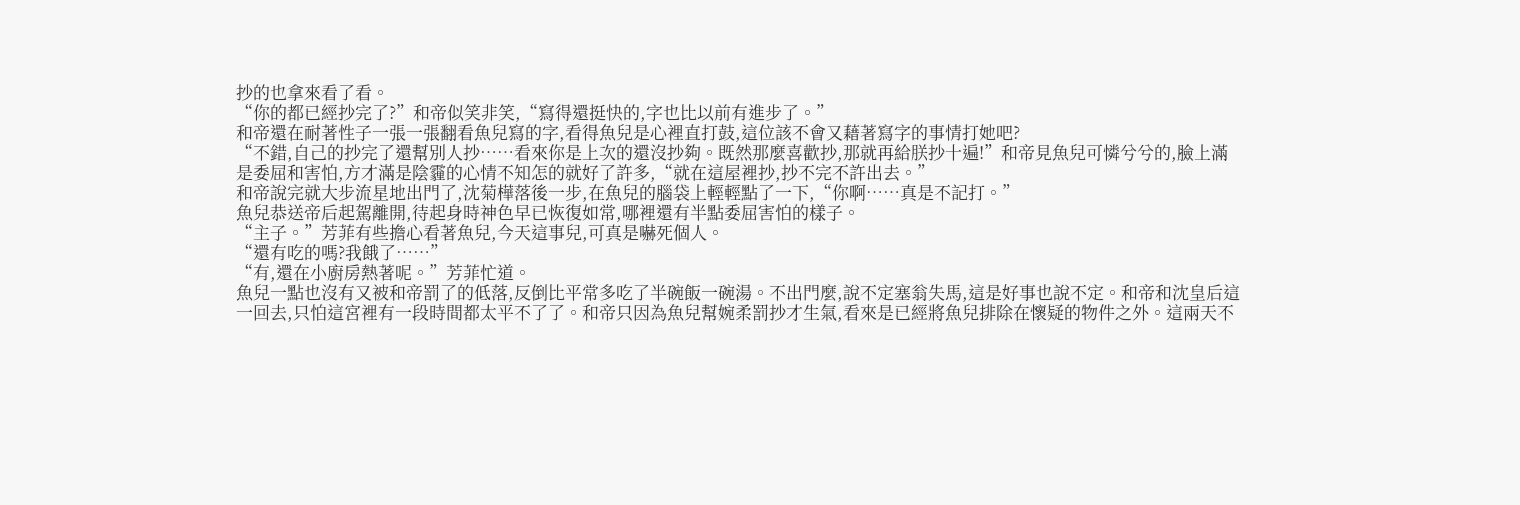抄的也拿來看了看。
“你的都已經抄完了?”和帝似笑非笑,“寫得還挺快的,字也比以前有進步了。”
和帝還在耐著性子一張一張翻看魚兒寫的字,看得魚兒是心裡直打鼓,這位該不會又藉著寫字的事情打她吧?
“不錯,自己的抄完了還幫別人抄……看來你是上次的還沒抄夠。既然那麼喜歡抄,那就再給朕抄十遍!”和帝見魚兒可憐兮兮的,臉上滿是委屈和害怕,方才滿是陰霾的心情不知怎的就好了許多,“就在這屋裡抄,抄不完不許出去。”
和帝說完就大步流星地出門了,沈菊樺落後一步,在魚兒的腦袋上輕輕點了一下,“你啊……真是不記打。”
魚兒恭送帝后起駕離開,待起身時神色早已恢復如常,哪裡還有半點委屈害怕的樣子。
“主子。”芳菲有些擔心看著魚兒,今天這事兒,可真是嚇死個人。
“還有吃的嗎?我餓了……”
“有,還在小廚房熱著呢。”芳菲忙道。
魚兒一點也沒有又被和帝罰了的低落,反倒比平常多吃了半碗飯一碗湯。不出門麼,說不定塞翁失馬,這是好事也說不定。和帝和沈皇后這一回去,只怕這宮裡有一段時間都太平不了了。和帝只因為魚兒幫婉柔罰抄才生氣,看來是已經將魚兒排除在懷疑的物件之外。這兩天不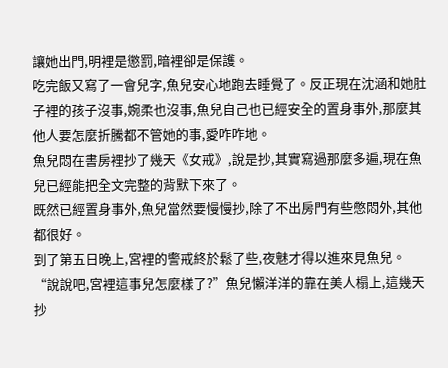讓她出門,明裡是懲罰,暗裡卻是保護。
吃完飯又寫了一會兒字,魚兒安心地跑去睡覺了。反正現在沈涵和她肚子裡的孩子沒事,婉柔也沒事,魚兒自己也已經安全的置身事外,那麼其他人要怎麼折騰都不管她的事,愛咋咋地。
魚兒悶在書房裡抄了幾天《女戒》,說是抄,其實寫過那麼多遍,現在魚兒已經能把全文完整的背默下來了。
既然已經置身事外,魚兒當然要慢慢抄,除了不出房門有些憋悶外,其他都很好。
到了第五日晚上,宮裡的警戒終於鬆了些,夜魅才得以進來見魚兒。
“說說吧,宮裡這事兒怎麼樣了?”魚兒懶洋洋的靠在美人榻上,這幾天抄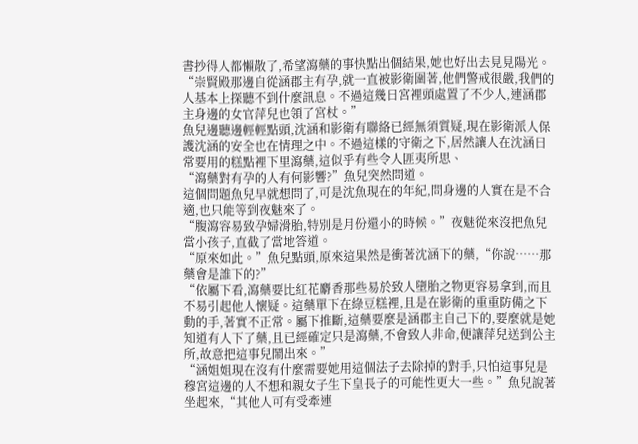書抄得人都懶散了,希望瀉藥的事快點出個結果,她也好出去見見陽光。
“崇賢殿那邊自從涵郡主有孕,就一直被影衛圍著,他們警戒很嚴,我們的人基本上探聽不到什麼訊息。不過這幾日宮裡頭處置了不少人,連涵郡主身邊的女官萍兒也領了宮杖。”
魚兒邊聽邊輕輕點頭,沈涵和影衛有聯絡已經無須質疑,現在影衛派人保護沈涵的安全也在情理之中。不過這樣的守衛之下,居然讓人在沈涵日常要用的糕點裡下里瀉藥,這似乎有些令人匪夷所思、
“瀉藥對有孕的人有何影響?”魚兒突然問道。
這個問題魚兒早就想問了,可是沈魚現在的年紀,問身邊的人實在是不合適,也只能等到夜魅來了。
“腹瀉容易致孕婦滑胎,特別是月份還小的時候。”夜魅從來沒把魚兒當小孩子,直截了當地答道。
“原來如此。”魚兒點頭,原來這果然是衝著沈涵下的藥,“你說……那藥會是誰下的?”
“依屬下看,瀉藥要比紅花麝香那些易於致人墮胎之物更容易拿到,而且不易引起他人懷疑。這藥單下在綠豆糕裡,且是在影衛的重重防備之下動的手,著實不正常。屬下推斷,這藥要麼是涵郡主自己下的,要麼就是她知道有人下了藥,且已經確定只是瀉藥,不會致人非命,便讓萍兒送到公主所,故意把這事兒鬧出來。”
“涵姐姐現在沒有什麼需要她用這個法子去除掉的對手,只怕這事兒是穆宮這邊的人不想和親女子生下皇長子的可能性更大一些。”魚兒說著坐起來,“其他人可有受牽連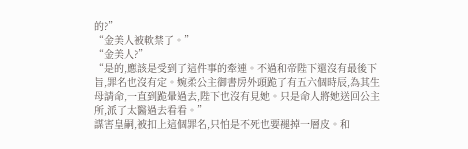的?”
“金美人被軟禁了。”
“金美人?”
“是的,應該是受到了這件事的牽連。不過和帝陛下還沒有最後下旨,罪名也沒有定。婉柔公主御書房外頭跪了有五六個時辰,為其生母請命,一直到跪暈過去,陛下也沒有見她。只是命人將她送回公主所,派了太醫過去看看。”
謀害皇嗣,被扣上這個罪名,只怕是不死也要褪掉一層皮。和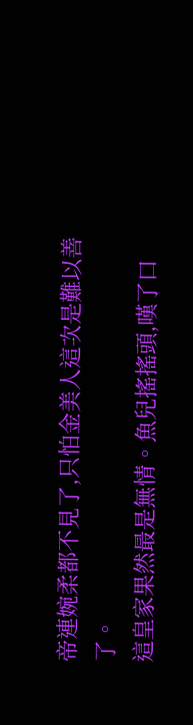帝連婉柔都不見了,只怕金美人這次是難以善了。
這皇家果然最是無情。魚兒搖搖頭,嘆了口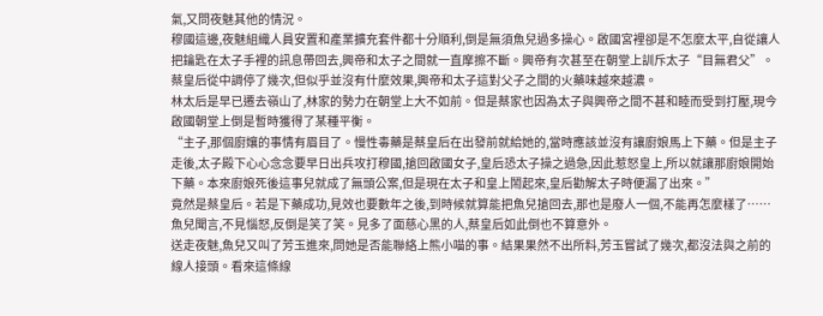氣,又問夜魅其他的情況。
穆國這邊,夜魅組織人員安置和產業擴充套件都十分順利,倒是無須魚兒過多操心。啟國宮裡卻是不怎麼太平,自從讓人把鑰匙在太子手裡的訊息帶回去,興帝和太子之間就一直摩擦不斷。興帝有次甚至在朝堂上訓斥太子“目無君父”。蔡皇后從中調停了幾次,但似乎並沒有什麼效果,興帝和太子這對父子之間的火藥味越來越濃。
林太后是早已遷去嶺山了,林家的勢力在朝堂上大不如前。但是蔡家也因為太子與興帝之間不甚和睦而受到打壓,現今啟國朝堂上倒是暫時獲得了某種平衡。
“主子,那個廚孃的事情有眉目了。慢性毒藥是蔡皇后在出發前就給她的,當時應該並沒有讓廚娘馬上下藥。但是主子走後,太子殿下心心念念要早日出兵攻打穆國,搶回啟國女子,皇后恐太子操之過急,因此惹怒皇上,所以就讓那廚娘開始下藥。本來廚娘死後這事兒就成了無頭公案,但是現在太子和皇上鬧起來,皇后勸解太子時便漏了出來。”
竟然是蔡皇后。若是下藥成功,見效也要數年之後,到時候就算能把魚兒搶回去,那也是廢人一個,不能再怎麼樣了……魚兒聞言,不見惱怒,反倒是笑了笑。見多了面慈心黑的人,蔡皇后如此倒也不算意外。
送走夜魅,魚兒又叫了芳玉進來,問她是否能聯絡上熊小喵的事。結果果然不出所料,芳玉嘗試了幾次,都沒法與之前的線人接頭。看來這條線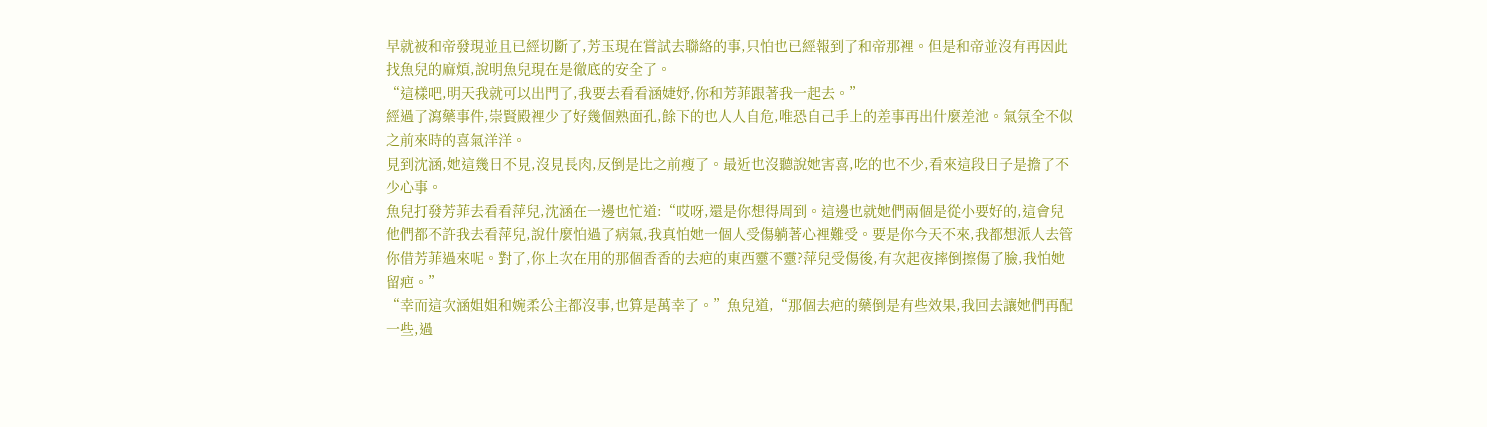早就被和帝發現並且已經切斷了,芳玉現在嘗試去聯絡的事,只怕也已經報到了和帝那裡。但是和帝並沒有再因此找魚兒的麻煩,說明魚兒現在是徹底的安全了。
“這樣吧,明天我就可以出門了,我要去看看涵婕妤,你和芳菲跟著我一起去。”
經過了瀉藥事件,崇賢殿裡少了好幾個熟面孔,餘下的也人人自危,唯恐自己手上的差事再出什麼差池。氣氛全不似之前來時的喜氣洋洋。
見到沈涵,她這幾日不見,沒見長肉,反倒是比之前瘦了。最近也沒聽說她害喜,吃的也不少,看來這段日子是擔了不少心事。
魚兒打發芳菲去看看萍兒,沈涵在一邊也忙道:“哎呀,還是你想得周到。這邊也就她們兩個是從小要好的,這會兒他們都不許我去看萍兒,說什麼怕過了病氣,我真怕她一個人受傷躺著心裡難受。要是你今天不來,我都想派人去管你借芳菲過來呢。對了,你上次在用的那個香香的去疤的東西靈不靈?萍兒受傷後,有次起夜摔倒擦傷了臉,我怕她留疤。”
“幸而這次涵姐姐和婉柔公主都沒事,也算是萬幸了。”魚兒道,“那個去疤的藥倒是有些效果,我回去讓她們再配一些,過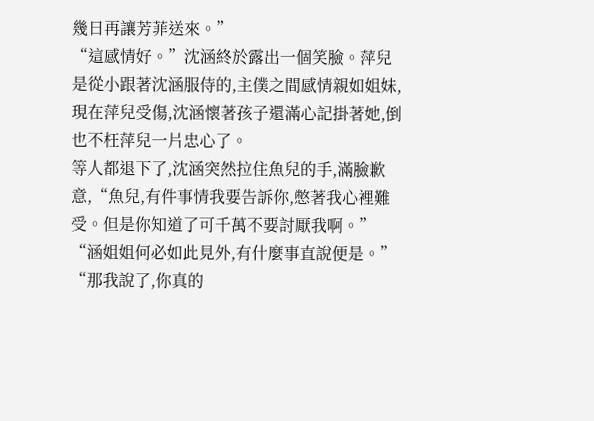幾日再讓芳菲送來。”
“這感情好。”沈涵終於露出一個笑臉。萍兒是從小跟著沈涵服侍的,主僕之間感情親如姐妹,現在萍兒受傷,沈涵懷著孩子還滿心記掛著她,倒也不枉萍兒一片忠心了。
等人都退下了,沈涵突然拉住魚兒的手,滿臉歉意,“魚兒,有件事情我要告訴你,憋著我心裡難受。但是你知道了可千萬不要討厭我啊。”
“涵姐姐何必如此見外,有什麼事直說便是。”
“那我說了,你真的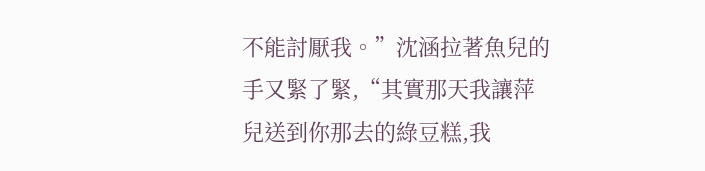不能討厭我。”沈涵拉著魚兒的手又緊了緊,“其實那天我讓萍兒送到你那去的綠豆糕,我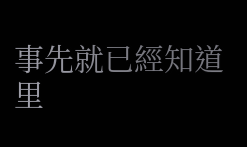事先就已經知道里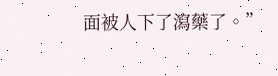面被人下了瀉藥了。”